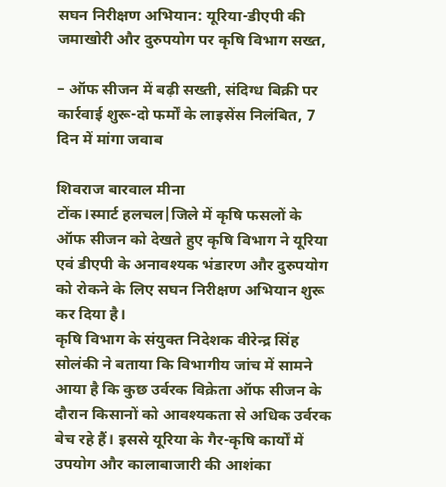सघन निरीक्षण अभियान: यूरिया-डीएपी की जमाखोरी और दुरुपयोग पर कृषि विभाग सख्त,

– ऑफ सीजन में बढ़ी सख्ती, संदिग्ध बिक्री पर कार्रवाई शुरू-दो फर्मों के लाइसेंस निलंबित, 7 दिन में मांगा जवाब

शिवराज बारवाल मीना
टोंक।स्मार्ट हलचल|जिले में कृषि फसलों के ऑफ सीजन को देखते हुए कृषि विभाग ने यूरिया एवं डीएपी के अनावश्यक भंडारण और दुरुपयोग को रोकने के लिए सघन निरीक्षण अभियान शुरू कर दिया है।
कृषि विभाग के संयुक्त निदेशक वीरेन्द्र सिंह सोलंकी ने बताया कि विभागीय जांच में सामने आया है कि कुछ उर्वरक विक्रेता ऑफ सीजन के दौरान किसानों को आवश्यकता से अधिक उर्वरक बेच रहे हैं। इससे यूरिया के गैर-कृषि कार्यों में उपयोग और कालाबाजारी की आशंका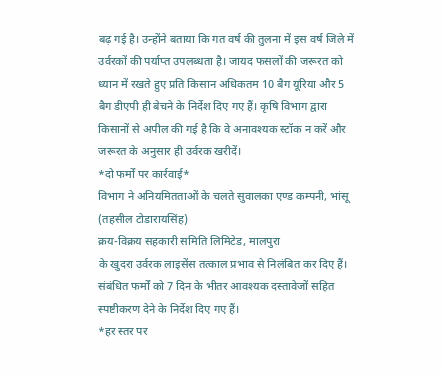बढ़ गई है। उन्होंने बताया कि गत वर्ष की तुलना में इस वर्ष जिले में उर्वरकों की पर्याप्त उपलब्धता है। जायद फसलों की जरूरत को ध्यान में रखते हुए प्रति किसान अधिकतम 10 बैग यूरिया और 5 बैग डीएपी ही बेचने के निर्देश दिए गए हैं। कृषि विभाग द्वारा किसानों से अपील की गई है कि वे अनावश्यक स्टॉक न करें और जरूरत के अनुसार ही उर्वरक खरीदें।
*दो फर्मों पर कार्रवाई*
विभाग ने अनियमितताओं के चलते सुवालका एण्ड कम्पनी, भांसू (तहसील टोडारायसिंह)
क्रय-विक्रय सहकारी समिति लिमिटेड, मालपुरा
के खुदरा उर्वरक लाइसेंस तत्काल प्रभाव से निलंबित कर दिए हैं। संबंधित फर्मों को 7 दिन के भीतर आवश्यक दस्तावेजों सहित स्पष्टीकरण देने के निर्देश दिए गए हैं।
*हर स्तर पर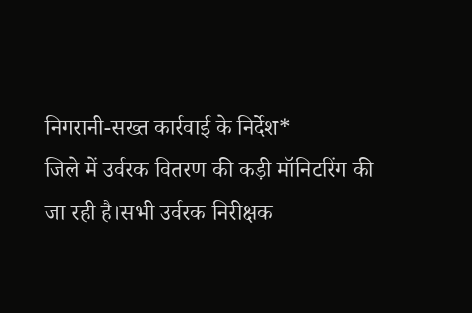निगरानी-सख्त कार्रवाई के निर्देश*
जिले में उर्वरक वितरण की कड़ी मॉनिटरिंग की जा रही है।सभी उर्वरक निरीक्षक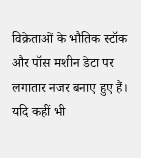विक्रेताओं के भौतिक स्टॉक और पॉस मशीन डेटा पर लगातार नजर बनाए हुए हैं। यदि कहीं भी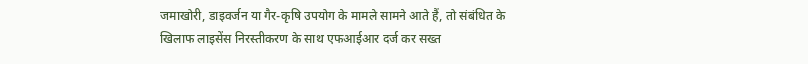जमाखोरी, डाइवर्जन या गैर-कृषि उपयोग के मामले सामने आते हैं, तो संबंधित के खिलाफ लाइसेंस निरस्तीकरण के साथ एफआईआर दर्ज कर सख्त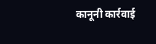कानूनी कार्रवाई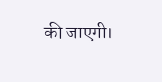की जाएगी।